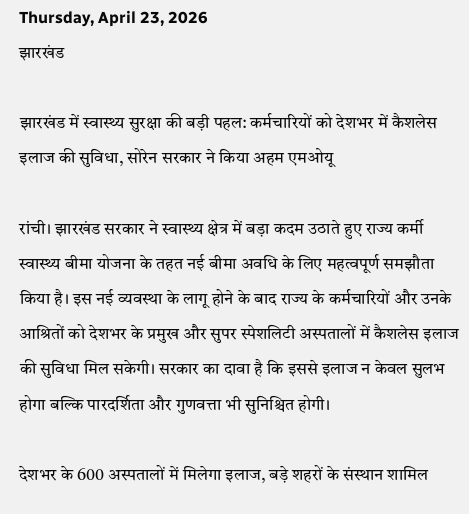Thursday, April 23, 2026
झारखंड

झारखंड में स्वास्थ्य सुरक्षा की बड़ी पहल: कर्मचारियों को देशभर में कैशलेस इलाज की सुविधा, सोरेन सरकार ने किया अहम एमओयू

रांची। झारखंड सरकार ने स्वास्थ्य क्षेत्र में बड़ा कदम उठाते हुए राज्य कर्मी स्वास्थ्य बीमा योजना के तहत नई बीमा अवधि के लिए महत्वपूर्ण समझौता किया है। इस नई व्यवस्था के लागू होने के बाद राज्य के कर्मचारियों और उनके आश्रितों को देशभर के प्रमुख और सुपर स्पेशलिटी अस्पतालों में कैशलेस इलाज की सुविधा मिल सकेगी। सरकार का दावा है कि इससे इलाज न केवल सुलभ होगा बल्कि पारदर्शिता और गुणवत्ता भी सुनिश्चित होगी।

देशभर के 600 अस्पतालों में मिलेगा इलाज, बड़े शहरों के संस्थान शामिल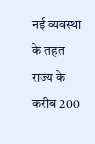नई व्यवस्था के तहत राज्य के करीब 200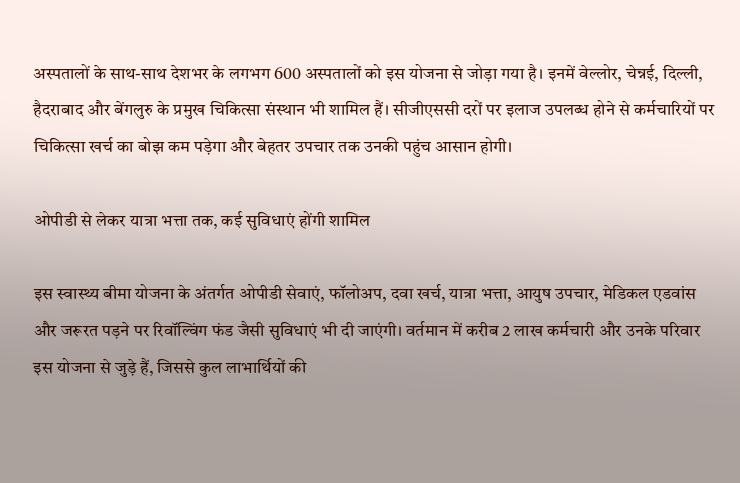अस्पतालों के साथ-साथ देशभर के लगभग 600 अस्पतालों को इस योजना से जोड़ा गया है। इनमें वेल्लोर, चेन्नई, दिल्ली, हैदराबाद और बेंगलुरु के प्रमुख चिकित्सा संस्थान भी शामिल हैं। सीजीएससी दरों पर इलाज उपलब्ध होने से कर्मचारियों पर चिकित्सा खर्च का बोझ कम पड़ेगा और बेहतर उपचार तक उनकी पहुंच आसान होगी।

ओपीडी से लेकर यात्रा भत्ता तक, कई सुविधाएं होंगी शामिल

इस स्वास्थ्य बीमा योजना के अंतर्गत ओपीडी सेवाएं, फॉलोअप, दवा खर्च, यात्रा भत्ता, आयुष उपचार, मेडिकल एडवांस और जरूरत पड़ने पर रिवॉल्विंग फंड जैसी सुविधाएं भी दी जाएंगी। वर्तमान में करीब 2 लाख कर्मचारी और उनके परिवार इस योजना से जुड़े हैं, जिससे कुल लाभार्थियों की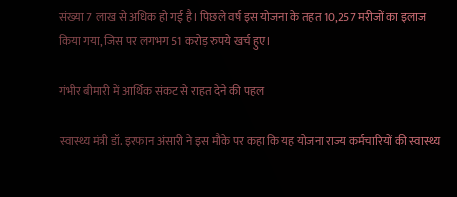संख्या 7 लाख से अधिक हो गई है। पिछले वर्ष इस योजना के तहत 10,257 मरीजों का इलाज किया गया, जिस पर लगभग 51 करोड़ रुपये खर्च हुए।

गंभीर बीमारी में आर्थिक संकट से राहत देने की पहल

स्वास्थ्य मंत्री डॉ. इरफान अंसारी ने इस मौके पर कहा कि यह योजना राज्य कर्मचारियों की स्वास्थ्य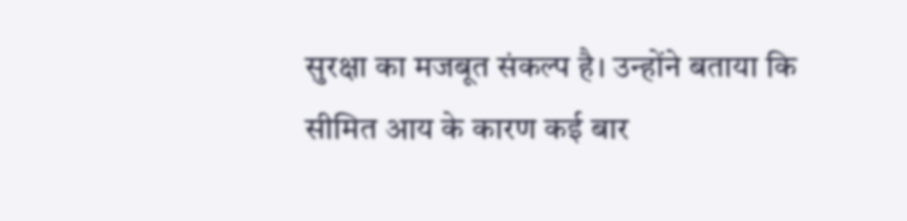सुरक्षा का मजबूत संकल्प है। उन्होंने बताया कि सीमित आय के कारण कई बार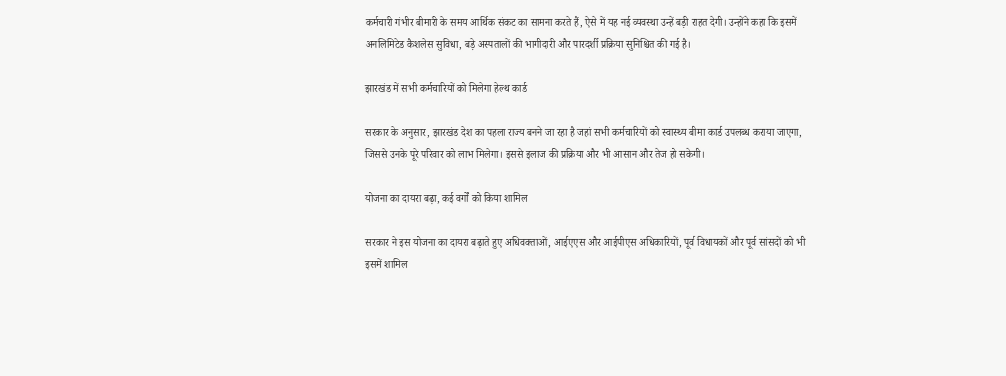कर्मचारी गंभीर बीमारी के समय आर्थिक संकट का सामना करते हैं, ऐसे में यह नई व्यवस्था उन्हें बड़ी राहत देगी। उन्होंने कहा कि इसमें अनलिमिटेड कैशलेस सुविधा, बड़े अस्पतालों की भागीदारी और पारदर्शी प्रक्रिया सुनिश्चित की गई है।

झारखंड में सभी कर्मचारियों को मिलेगा हेल्थ कार्ड

सरकार के अनुसार, झारखंड देश का पहला राज्य बनने जा रहा है जहां सभी कर्मचारियों को स्वास्थ्य बीमा कार्ड उपलब्ध कराया जाएगा, जिससे उनके पूरे परिवार को लाभ मिलेगा। इससे इलाज की प्रक्रिया और भी आसान और तेज हो सकेगी।

योजना का दायरा बढ़ा, कई वर्गों को किया शामिल

सरकार ने इस योजना का दायरा बढ़ाते हुए अधिवक्ताओं, आईएएस और आईपीएस अधिकारियों, पूर्व विधायकों और पूर्व सांसदों को भी इसमें शामिल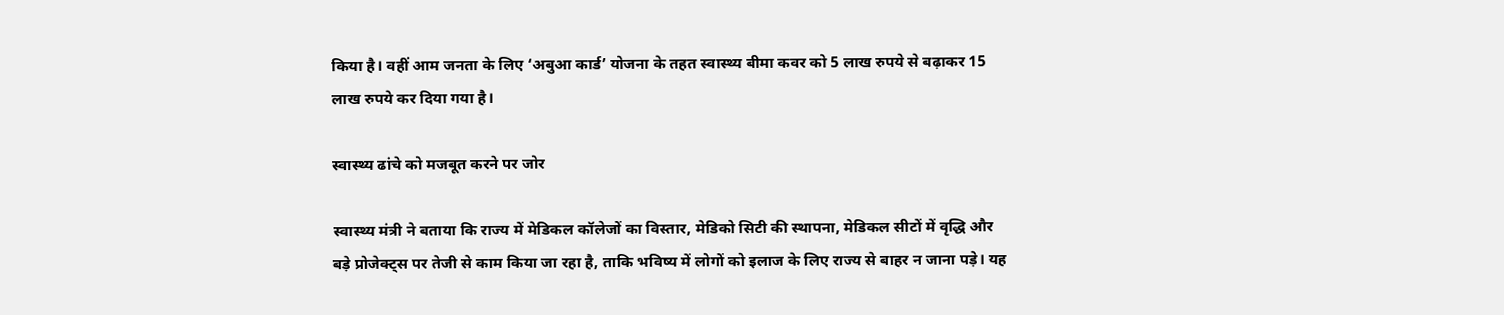किया है। वहीं आम जनता के लिए ‘अबुआ कार्ड’ योजना के तहत स्वास्थ्य बीमा कवर को 5 लाख रुपये से बढ़ाकर 15 लाख रुपये कर दिया गया है।

स्वास्थ्य ढांचे को मजबूत करने पर जोर

स्वास्थ्य मंत्री ने बताया कि राज्य में मेडिकल कॉलेजों का विस्तार, मेडिको सिटी की स्थापना, मेडिकल सीटों में वृद्धि और बड़े प्रोजेक्ट्स पर तेजी से काम किया जा रहा है, ताकि भविष्य में लोगों को इलाज के लिए राज्य से बाहर न जाना पड़े। यह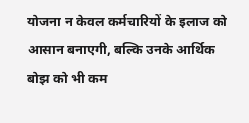योजना न केवल कर्मचारियों के इलाज को आसान बनाएगी, बल्कि उनके आर्थिक बोझ को भी कम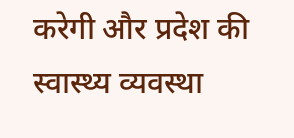करेगी और प्रदेश की स्वास्थ्य व्यवस्था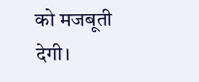को मजबूती देगी।